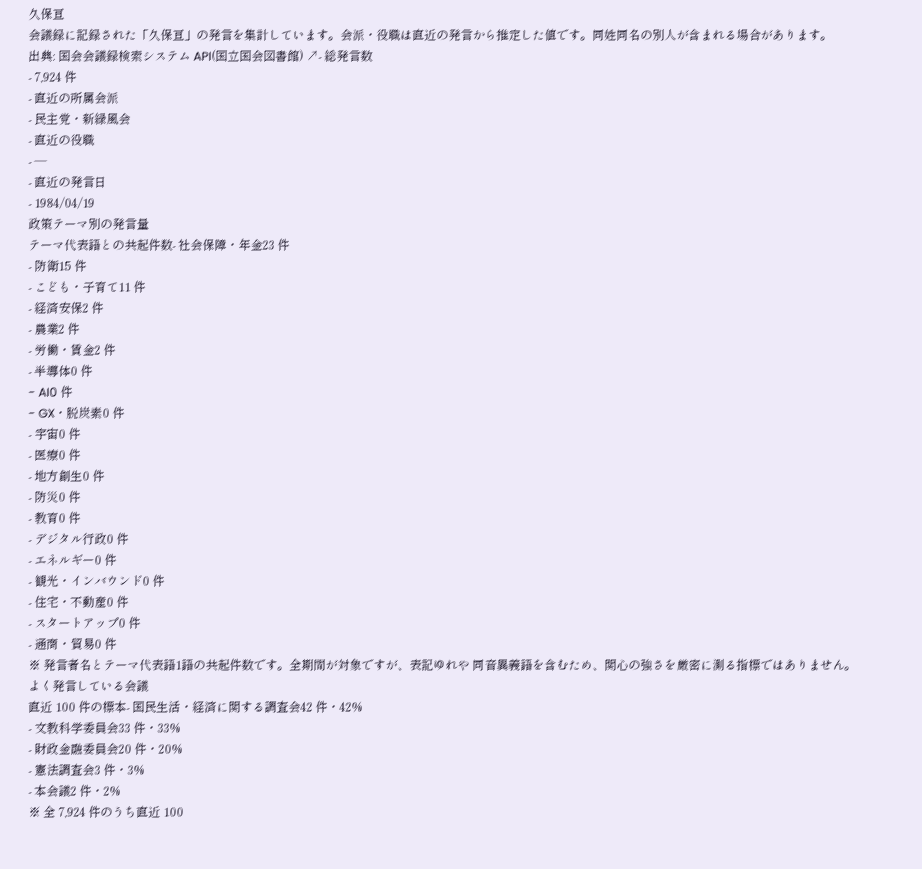久保亘
会議録に記録された「久保亘」の発言を集計しています。会派・役職は直近の発言から推定した値です。同姓同名の別人が含まれる場合があります。
出典: 国会会議録検索システム API(国立国会図書館) ↗- 総発言数
- 7,924 件
- 直近の所属会派
- 民主党・新緑風会
- 直近の役職
- —
- 直近の発言日
- 1984/04/19
政策テーマ別の発言量
テーマ代表語との共起件数- 社会保障・年金23 件
- 防衛15 件
- こども・子育て11 件
- 経済安保2 件
- 農業2 件
- 労働・賃金2 件
- 半導体0 件
- AI0 件
- GX・脱炭素0 件
- 宇宙0 件
- 医療0 件
- 地方創生0 件
- 防災0 件
- 教育0 件
- デジタル行政0 件
- エネルギー0 件
- 観光・インバウンド0 件
- 住宅・不動産0 件
- スタートアップ0 件
- 通商・貿易0 件
※ 発言者名とテーマ代表語1語の共起件数です。全期間が対象ですが、表記ゆれや 同音異義語を含むため、関心の強さを厳密に測る指標ではありません。
よく発言している会議
直近 100 件の標本- 国民生活・経済に関する調査会42 件・42%
- 文教科学委員会33 件・33%
- 財政金融委員会20 件・20%
- 憲法調査会3 件・3%
- 本会議2 件・2%
※ 全 7,924 件のうち直近 100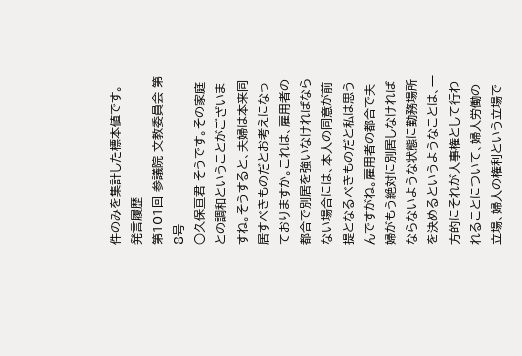件のみを集計した標本値です。
発言履歴
第101回 参議院 文教委員会 第8号
○久保亘君 そうです。その家庭との調和ということがございますね。そうすると、夫婦は本来同居すべきものだとお考えになっておりますか。これは、雇用者の都合で別居を強いなければならない場合には、本人の同意が前提となるべきものだと私は思うんですがね。雇用者の都合で夫婦がもう絶対に別居しなければならないような状態に勤務場所を決めるというようなことは、一方的にそれが人事権として行われることについて、婦人労働の立場、婦人の権利という立場で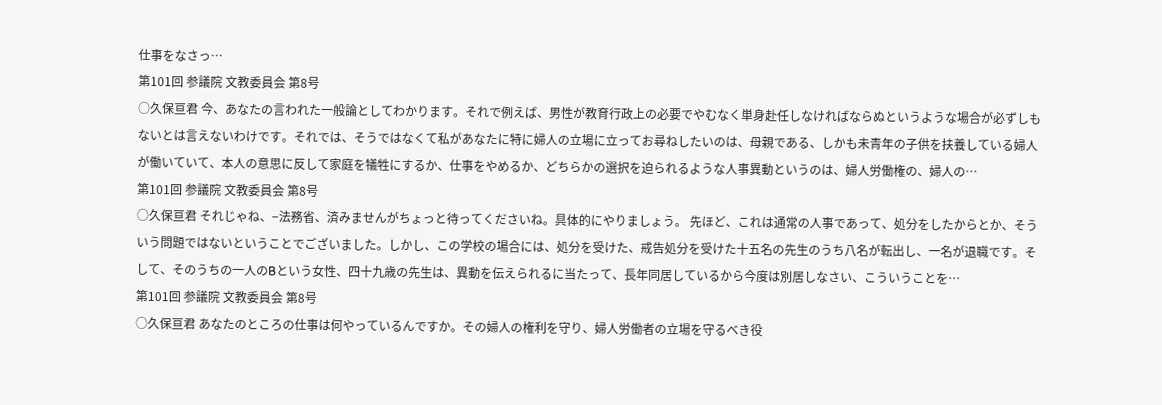仕事をなさっ…
第101回 参議院 文教委員会 第8号
○久保亘君 今、あなたの言われた一般論としてわかります。それで例えば、男性が教育行政上の必要でやむなく単身赴任しなければならぬというような場合が必ずしもないとは言えないわけです。それでは、そうではなくて私があなたに特に婦人の立場に立ってお尋ねしたいのは、母親である、しかも未青年の子供を扶養している婦人が働いていて、本人の意思に反して家庭を犠牲にするか、仕事をやめるか、どちらかの選択を迫られるような人事異動というのは、婦人労働権の、婦人の…
第101回 参議院 文教委員会 第8号
○久保亘君 それじゃね、−法務省、済みませんがちょっと待ってくださいね。具体的にやりましょう。 先ほど、これは通常の人事であって、処分をしたからとか、そういう問題ではないということでございました。しかし、この学校の場合には、処分を受けた、戒告処分を受けた十五名の先生のうち八名が転出し、一名が退職です。そして、そのうちの一人のBという女性、四十九歳の先生は、異動を伝えられるに当たって、長年同居しているから今度は別居しなさい、こういうことを…
第101回 参議院 文教委員会 第8号
○久保亘君 あなたのところの仕事は何やっているんですか。その婦人の権利を守り、婦人労働者の立場を守るべき役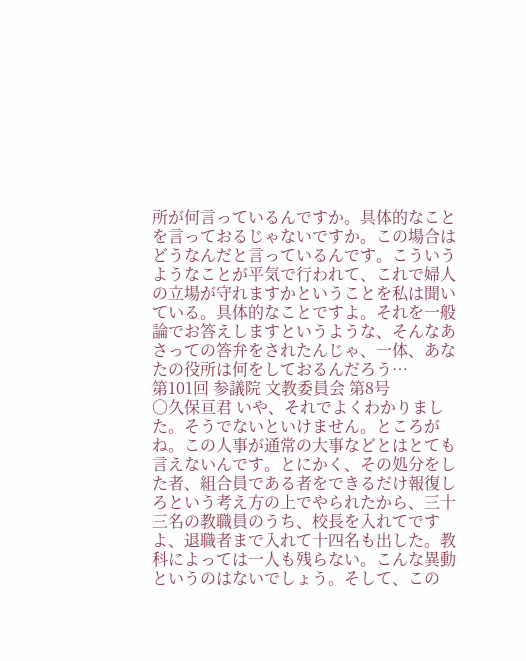所が何言っているんですか。具体的なことを言っておるじゃないですか。この場合はどうなんだと言っているんです。こういうようなことが平気で行われて、これで婦人の立場が守れますかということを私は聞いている。具体的なことですよ。それを一般論でお答えしますというような、そんなあさっての答弁をされたんじゃ、一体、あなたの役所は何をしておるんだろう…
第101回 参議院 文教委員会 第8号
○久保亘君 いや、それでよくわかりました。そうでないといけません。ところがね。この人事が通常の大事などとはとても言えないんです。とにかく、その処分をした者、組合員である者をできるだけ報復しろという考え方の上でやられたから、三十三名の教職員のうち、校長を入れてですよ、退職者まで入れて十四名も出した。教科によっては一人も残らない。こんな異動というのはないでしょう。そして、この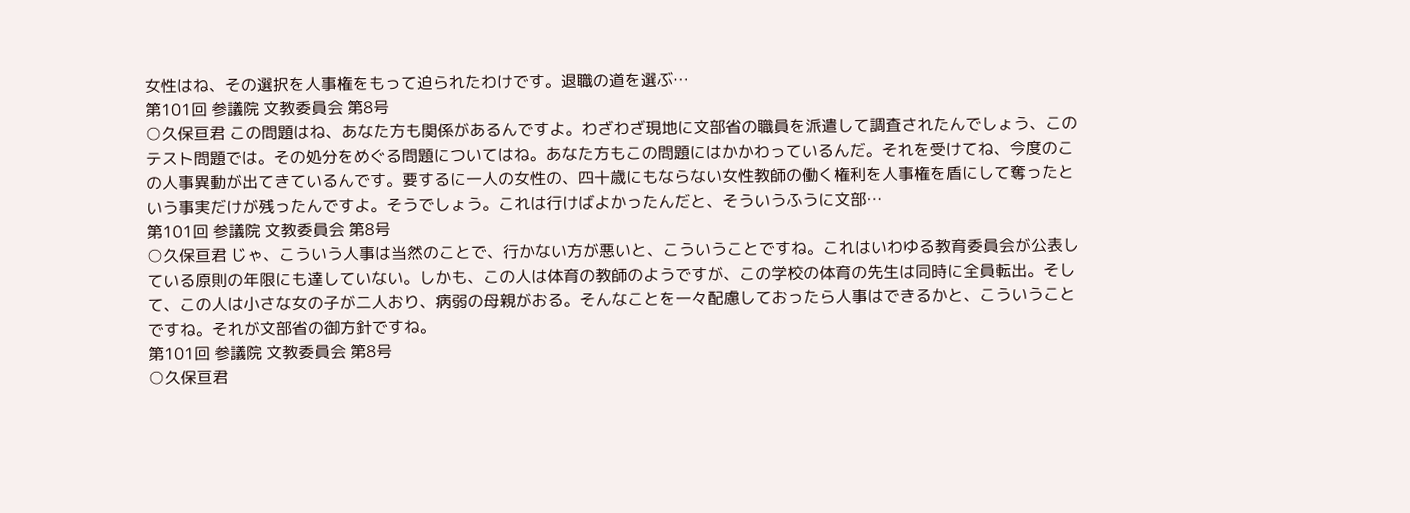女性はね、その選択を人事権をもって迫られたわけです。退職の道を選ぶ…
第101回 参議院 文教委員会 第8号
○久保亘君 この問題はね、あなた方も関係があるんですよ。わざわざ現地に文部省の職員を派遣して調査されたんでしょう、このテスト問題では。その処分をめぐる問題についてはね。あなた方もこの問題にはかかわっているんだ。それを受けてね、今度のこの人事異動が出てきているんです。要するに一人の女性の、四十歳にもならない女性教師の働く権利を人事権を盾にして奪ったという事実だけが残ったんですよ。そうでしょう。これは行けばよかったんだと、そういうふうに文部…
第101回 参議院 文教委員会 第8号
○久保亘君 じゃ、こういう人事は当然のことで、行かない方が悪いと、こういうことですね。これはいわゆる教育委員会が公表している原則の年限にも達していない。しかも、この人は体育の教師のようですが、この学校の体育の先生は同時に全員転出。そして、この人は小さな女の子が二人おり、病弱の母親がおる。そんなことを一々配慮しておったら人事はできるかと、こういうことですね。それが文部省の御方針ですね。
第101回 参議院 文教委員会 第8号
○久保亘君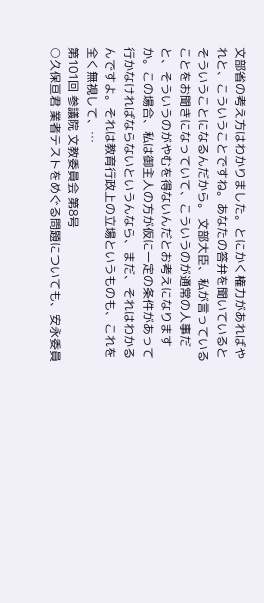文部省の考え方はわかりました。とにかく権力があればやれと、こういうことですね。あなたの答弁を聞いているとそういうことになるんだから。 文部大臣、私が言っていることをお聞きになっていて、こういうのが通常の人事だと、そういうのがやむを得ないんだとお考えになりますか。この場合、私は御主人の方が仮に一定の条件があって行かなければならないというんなら、まだ、それはわかるんですよ。それは教育行政上の立場というものも、これを全く無視して、…
第101回 参議院 文教委員会 第8号
○久保亘君 業者テストをめぐる問題についても、安永委員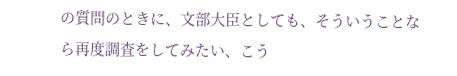の質問のときに、文部大臣としても、そういうことなら再度調査をしてみたい、こう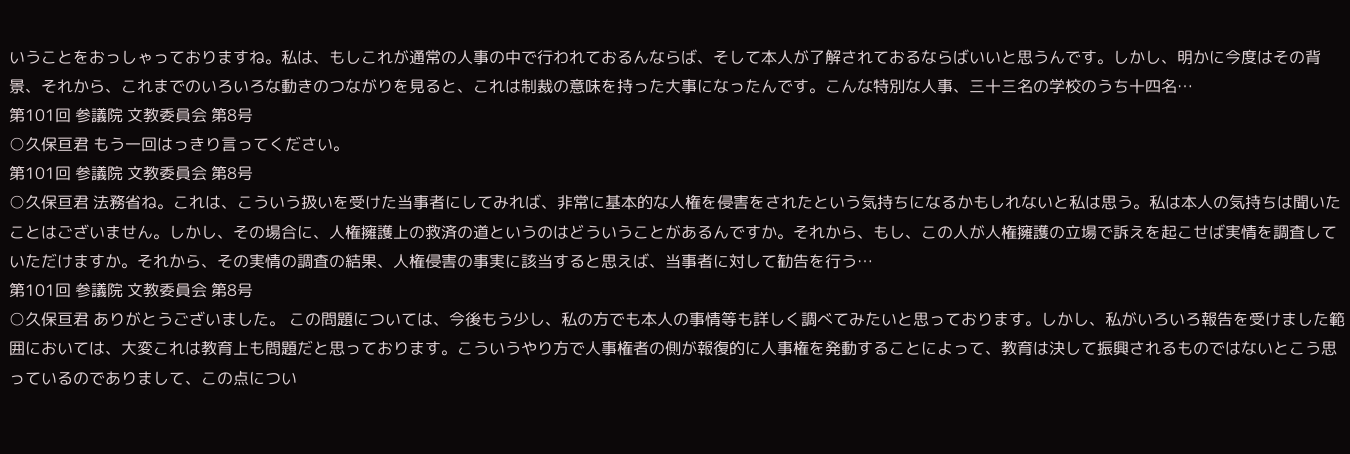いうことをおっしゃっておりますね。私は、もしこれが通常の人事の中で行われておるんならば、そして本人が了解されておるならばいいと思うんです。しかし、明かに今度はその背景、それから、これまでのいろいろな動きのつながりを見ると、これは制裁の意味を持った大事になったんです。こんな特別な人事、三十三名の学校のうち十四名…
第101回 参議院 文教委員会 第8号
○久保亘君 もう一回はっきり言ってください。
第101回 参議院 文教委員会 第8号
○久保亘君 法務省ね。これは、こういう扱いを受けた当事者にしてみれば、非常に基本的な人権を侵害をされたという気持ちになるかもしれないと私は思う。私は本人の気持ちは聞いたことはございません。しかし、その場合に、人権擁護上の救済の道というのはどういうことがあるんですか。それから、もし、この人が人権擁護の立場で訴えを起こせば実情を調査していただけますか。それから、その実情の調査の結果、人権侵害の事実に該当すると思えば、当事者に対して勧告を行う…
第101回 参議院 文教委員会 第8号
○久保亘君 ありがとうございました。 この問題については、今後もう少し、私の方でも本人の事情等も詳しく調べてみたいと思っております。しかし、私がいろいろ報告を受けました範囲においては、大変これは教育上も問題だと思っております。こういうやり方で人事権者の側が報復的に人事権を発動することによって、教育は決して振興されるものではないとこう思っているのでありまして、この点につい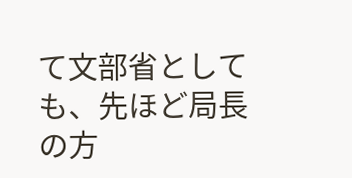て文部省としても、先ほど局長の方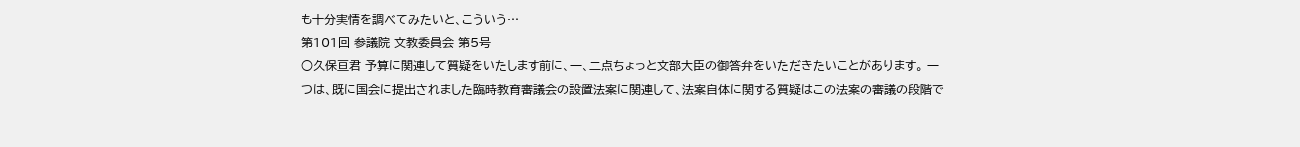も十分実情を調べてみたいと、こういう…
第101回 参議院 文教委員会 第5号
○久保亘君 予算に関連して質疑をいたします前に、一、二点ちょっと文部大臣の御答弁をいただきたいことがあります。 一つは、既に国会に提出されました臨時教育審議会の設置法案に関連して、法案自体に関する質疑はこの法案の審議の段階で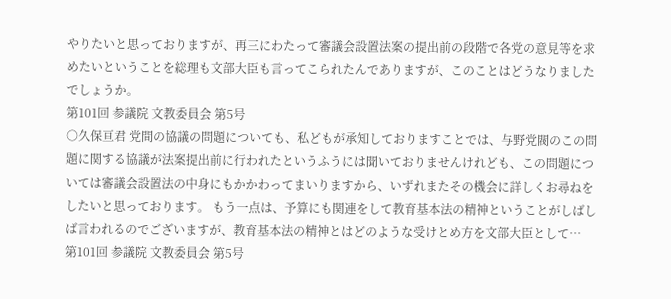やりたいと思っておりますが、再三にわたって審議会設置法案の提出前の段階で各党の意見等を求めたいということを総理も文部大臣も言ってこられたんでありますが、このことはどうなりましたでしょうか。
第101回 参議院 文教委員会 第5号
○久保亘君 党間の協議の問題についても、私どもが承知しておりますことでは、与野党閥のこの問題に関する協議が法案提出前に行われたというふうには聞いておりませんけれども、この問題については審議会設置法の中身にもかかわってまいりますから、いずれまたその機会に詳しくお尋ねをしたいと思っております。 もう一点は、予算にも関連をして教育基本法の精神ということがしばしば言われるのでございますが、教育基本法の精神とはどのような受けとめ方を文部大臣として…
第101回 参議院 文教委員会 第5号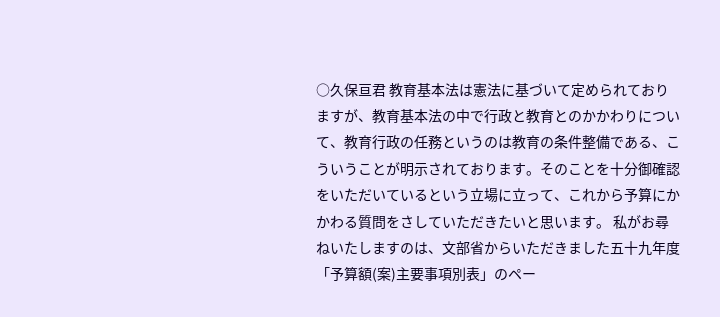○久保亘君 教育基本法は憲法に基づいて定められておりますが、教育基本法の中で行政と教育とのかかわりについて、教育行政の任務というのは教育の条件整備である、こういうことが明示されております。そのことを十分御確認をいただいているという立場に立って、これから予算にかかわる質問をさしていただきたいと思います。 私がお尋ねいたしますのは、文部省からいただきました五十九年度「予算額(案)主要事項別表」のペー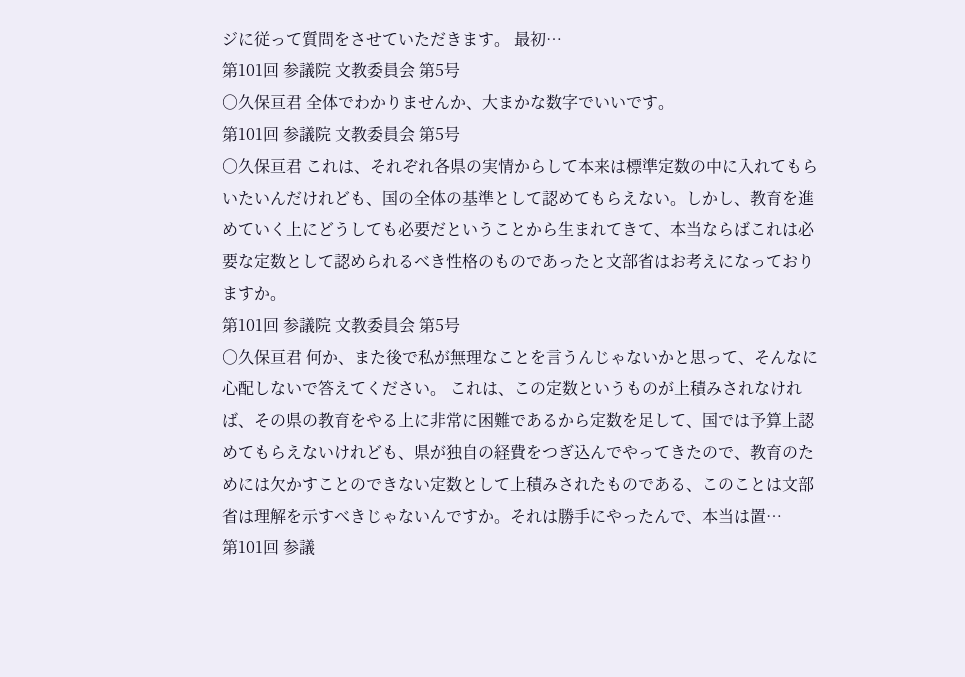ジに従って質問をさせていただきます。 最初…
第101回 参議院 文教委員会 第5号
○久保亘君 全体でわかりませんか、大まかな数字でいいです。
第101回 参議院 文教委員会 第5号
○久保亘君 これは、それぞれ各県の実情からして本来は標準定数の中に入れてもらいたいんだけれども、国の全体の基準として認めてもらえない。しかし、教育を進めていく上にどうしても必要だということから生まれてきて、本当ならばこれは必要な定数として認められるべき性格のものであったと文部省はお考えになっておりますか。
第101回 参議院 文教委員会 第5号
○久保亘君 何か、また後で私が無理なことを言うんじゃないかと思って、そんなに心配しないで答えてください。 これは、この定数というものが上積みされなければ、その県の教育をやる上に非常に困難であるから定数を足して、国では予算上認めてもらえないけれども、県が独自の経費をつぎ込んでやってきたので、教育のためには欠かすことのできない定数として上積みされたものである、このことは文部省は理解を示すべきじゃないんですか。それは勝手にやったんで、本当は置…
第101回 参議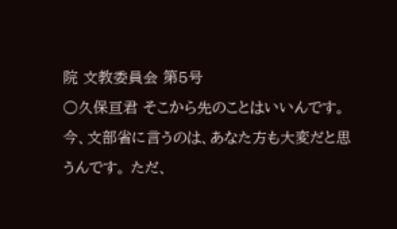院 文教委員会 第5号
○久保亘君 そこから先のことはいいんです。今、文部省に言うのは、あなた方も大変だと思うんです。 ただ、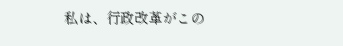私は、行政改革がこの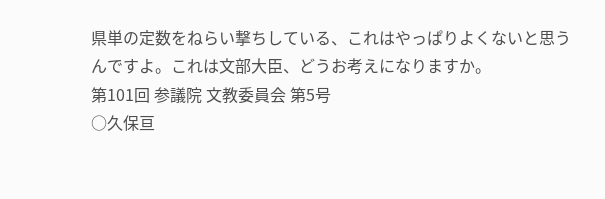県単の定数をねらい撃ちしている、これはやっぱりよくないと思うんですよ。これは文部大臣、どうお考えになりますか。
第101回 参議院 文教委員会 第5号
○久保亘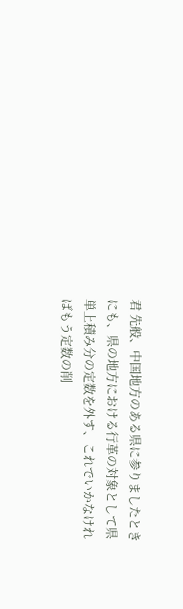君 先般、中国地方のある県に参りましたときにも、県の地方における行革の対象として県単上積み分の定数を外す、これでいかなければもう定数の削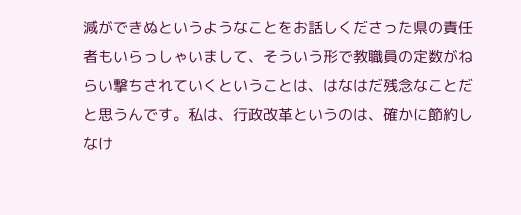減ができぬというようなことをお話しくださった県の責任者もいらっしゃいまして、そういう形で教職員の定数がねらい撃ちされていくということは、はなはだ残念なことだと思うんです。私は、行政改革というのは、確かに節約しなけ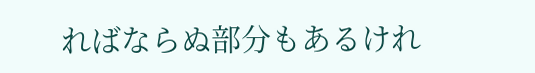ればならぬ部分もあるけれ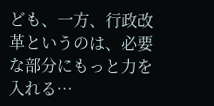ども、一方、行政改革というのは、必要な部分にもっと力を入れる…